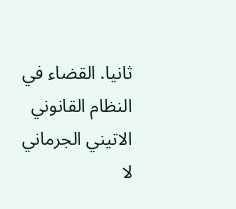ثانيا. القضاء في النظام القانوني الاتيني الجرماني لا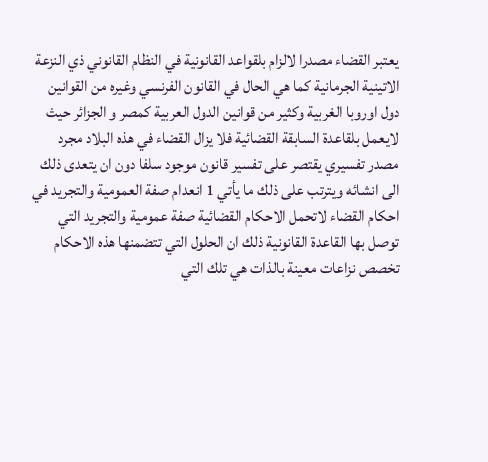يعتبر القضاء مصدرا لالزام بلقواعد القانونية في النظام القانوني ذي النزعة الاتينية الجرمانية كما هي الحال في القانون الفرنسي وغيره من القوانين دول اوروبا الغربية وكثير من قوانين الدول العربية كمصر و الجزائر حيث لايعمل بلقاعدة السابقة القضائية فلا يزال القضاء في هذه البلاد مجرد مصدر تفسيري يقتصر على تفسير قانون موجود سلفا دون ان يتعدى ذلك الى انشائه ويترتب على ذلك ما يأتي 1 انعدام صفة العمومية والتجريد في احكام القضاء لاتحمل الاحكام القضائية صفة عمومية والتجريد التي توصل بها القاعدة القانونية ذلك ان الحلول التي تتضمنها هذه الاحكام تخصص نزاعات معينة بالذات هي تلك التي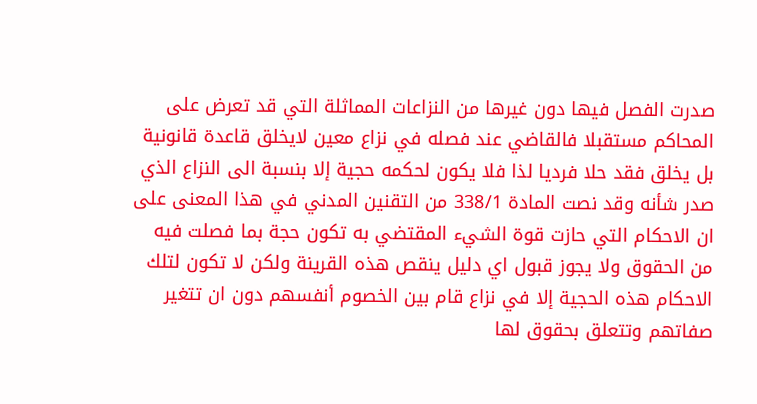صدرت الفصل فيها دون غيرها من النزاعات المماثلة التي قد تعرض على المحاكم مستقبلا فالقاضي عند فصله في نزاع معين لايخلق قاعدة قانونية بل يخلق فقد حلا فرديا لذا فلا يكون لحكمه حجية إلا بنسبة الى النزاع الذي صدر شأنه وقد نصت المادة 338/1 من التقنين المدني في هذا المعنى على ان الاحكام التي حازت قوة الشيء المقتضي به تكون حجة بما فصلت فيه من الحقوق ولا يجوز قبول اي دليل ينقص هذه القرينة ولكن لا تكون لتلك الاحكام هذه الحجية إلا في نزاع قام بين الخصوم أنفسهم دون ان تتغير صفاتهم وتتعلق بحقوق لها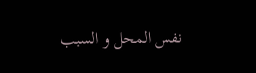نفس المحل و السبب